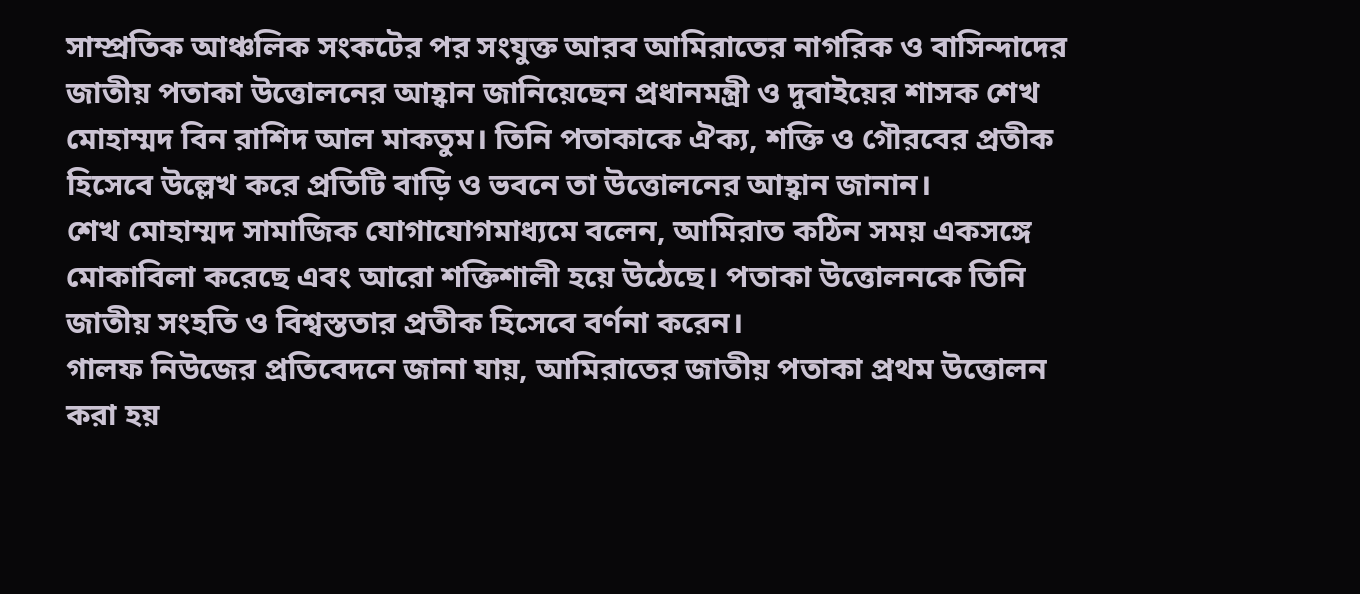সাম্প্রতিক আঞ্চলিক সংকটের পর সংযুক্ত আরব আমিরাতের নাগরিক ও বাসিন্দাদের জাতীয় পতাকা উত্তোলনের আহ্বান জানিয়েছেন প্রধানমন্ত্রী ও দুবাইয়ের শাসক শেখ মোহাম্মদ বিন রাশিদ আল মাকতুম। তিনি পতাকাকে ঐক্য, শক্তি ও গৌরবের প্রতীক হিসেবে উল্লেখ করে প্রতিটি বাড়ি ও ভবনে তা উত্তোলনের আহ্বান জানান।
শেখ মোহাম্মদ সামাজিক যোগাযোগমাধ্যমে বলেন, আমিরাত কঠিন সময় একসঙ্গে মোকাবিলা করেছে এবং আরো শক্তিশালী হয়ে উঠেছে। পতাকা উত্তোলনকে তিনি জাতীয় সংহতি ও বিশ্বস্ততার প্রতীক হিসেবে বর্ণনা করেন।
গালফ নিউজের প্রতিবেদনে জানা যায়, আমিরাতের জাতীয় পতাকা প্রথম উত্তোলন করা হয়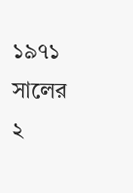১৯৭১ সালের ২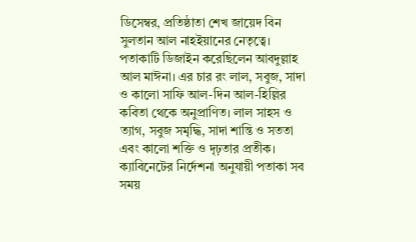ডিসেম্বর, প্রতিষ্ঠাতা শেখ জায়েদ বিন সুলতান আল নাহইয়ানের নেতৃত্বে। পতাকাটি ডিজাইন করেছিলেন আবদুল্লাহ আল মাঈনা। এর চার রং লাল, সবুজ, সাদা ও কালো সাফি আল-দিন আল-হিল্লির কবিতা থেকে অনুপ্রাণিত। লাল সাহস ও ত্যাগ, সবুজ সমৃদ্ধি, সাদা শান্তি ও সততা এবং কালো শক্তি ও দৃঢ়তার প্রতীক।
ক্যাবিনেটের নির্দেশনা অনুযায়ী পতাকা সব সময়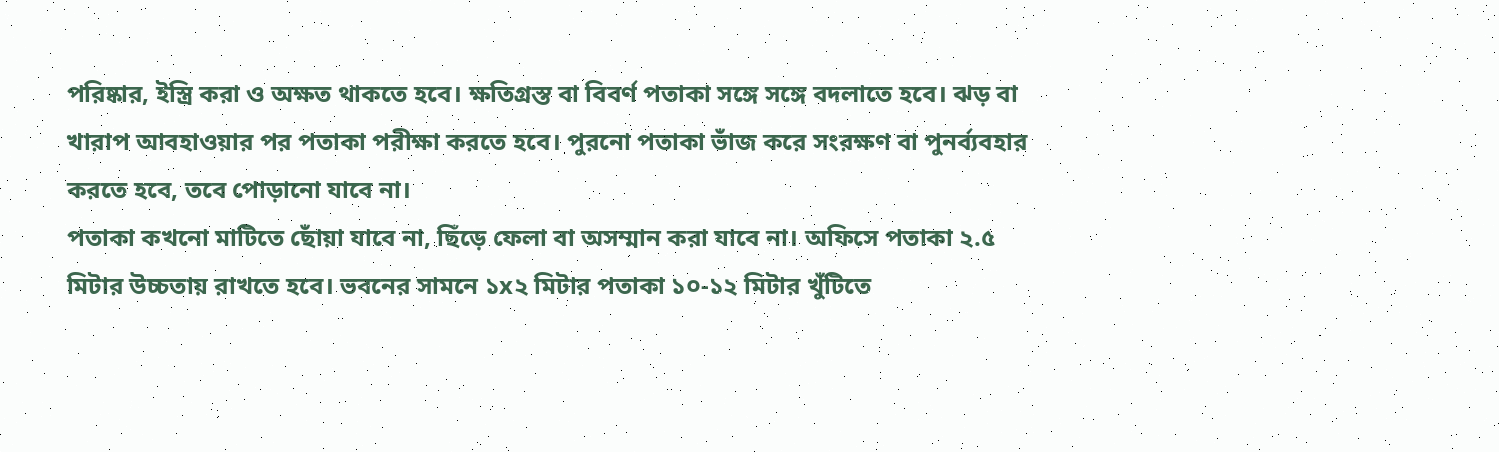পরিষ্কার, ইস্ত্রি করা ও অক্ষত থাকতে হবে। ক্ষতিগ্রস্ত বা বিবর্ণ পতাকা সঙ্গে সঙ্গে বদলাতে হবে। ঝড় বা খারাপ আবহাওয়ার পর পতাকা পরীক্ষা করতে হবে। পুরনো পতাকা ভাঁজ করে সংরক্ষণ বা পুনর্ব্যবহার করতে হবে, তবে পোড়ানো যাবে না।
পতাকা কখনো মাটিতে ছোঁয়া যাবে না, ছিঁড়ে ফেলা বা অসম্মান করা যাবে না। অফিসে পতাকা ২.৫ মিটার উচ্চতায় রাখতে হবে। ভবনের সামনে ১x২ মিটার পতাকা ১০-১২ মিটার খুঁটিতে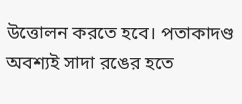উত্তোলন করতে হবে। পতাকাদণ্ড অবশ্যই সাদা রঙের হতে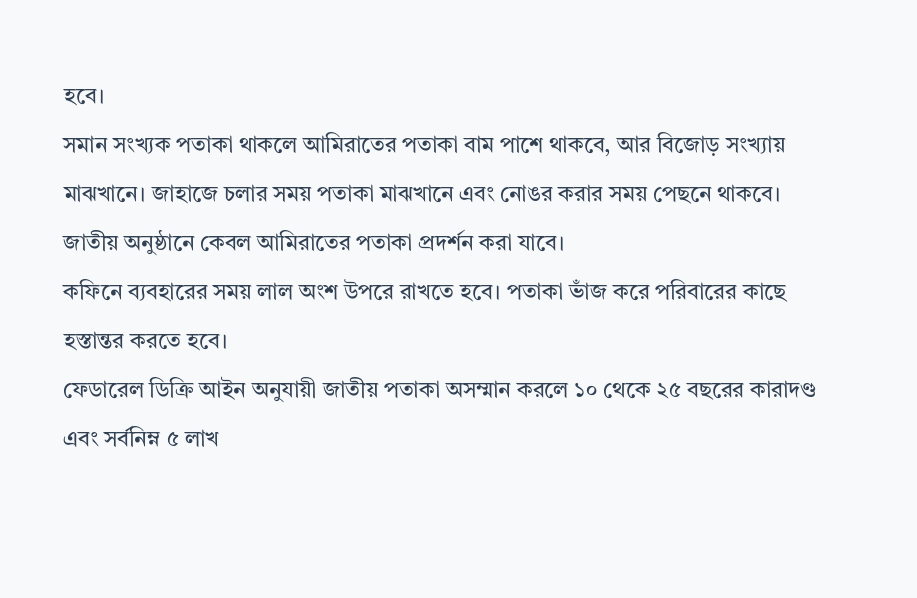হবে।
সমান সংখ্যক পতাকা থাকলে আমিরাতের পতাকা বাম পাশে থাকবে, আর বিজোড় সংখ্যায় মাঝখানে। জাহাজে চলার সময় পতাকা মাঝখানে এবং নোঙর করার সময় পেছনে থাকবে। জাতীয় অনুষ্ঠানে কেবল আমিরাতের পতাকা প্রদর্শন করা যাবে।
কফিনে ব্যবহারের সময় লাল অংশ উপরে রাখতে হবে। পতাকা ভাঁজ করে পরিবারের কাছে হস্তান্তর করতে হবে।
ফেডারেল ডিক্রি আইন অনুযায়ী জাতীয় পতাকা অসম্মান করলে ১০ থেকে ২৫ বছরের কারাদণ্ড এবং সর্বনিম্ন ৫ লাখ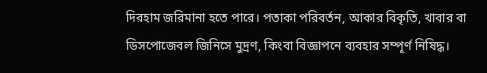দিরহাম জরিমানা হতে পারে। পতাকা পরিবর্তন, আকার বিকৃতি, খাবার বা ডিসপোজেবল জিনিসে মুদ্রণ, কিংবা বিজ্ঞাপনে ব্যবহার সম্পূর্ণ নিষিদ্ধ।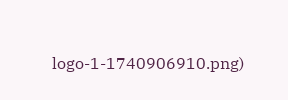logo-1-1740906910.png)